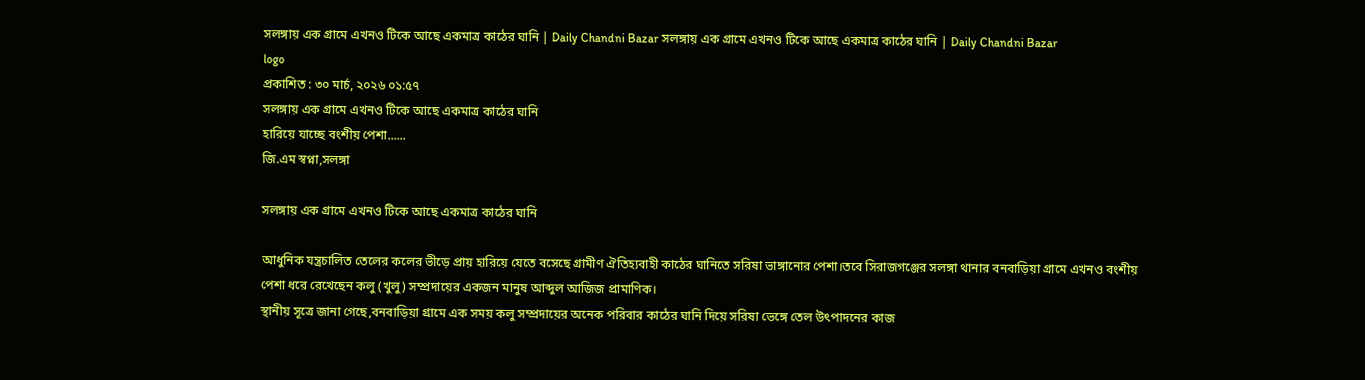সলঙ্গায় এক গ্রামে এখনও টিকে আছে একমাত্র কাঠের ঘানি | Daily Chandni Bazar সলঙ্গায় এক গ্রামে এখনও টিকে আছে একমাত্র কাঠের ঘানি | Daily Chandni Bazar
logo
প্রকাশিত : ৩০ মার্চ, ২০২৬ ০১:৫৭
সলঙ্গায় এক গ্রামে এখনও টিকে আছে একমাত্র কাঠের ঘানি
হারিয়ে যাচ্ছে বংশীয় পেশা......
জি.এম স্বপ্না,সলঙ্গা

সলঙ্গায় এক গ্রামে এখনও টিকে আছে একমাত্র কাঠের ঘানি

আধুনিক যন্ত্রচালিত তেলের কলের ভীড়ে প্রায় হারিয়ে যেতে বসেছে গ্রামীণ ঐতিহ্যবাহী কাঠের ঘানিতে সরিষা ভাঙ্গানোর পেশা।তবে সিরাজগঞ্জের সলঙ্গা থানার বনবাড়িয়া গ্রামে এখনও বংশীয় পেশা ধরে রেখেছেন কলু (খুলু) সম্প্রদায়ের একজন মানুষ আব্দুল আজিজ প্রামাণিক।
স্থানীয় সূত্রে জানা গেছে,বনবাড়িয়া গ্রামে এক সময় কলু সম্প্রদায়ের অনেক পরিবার কাঠের ঘানি দিয়ে সরিষা ভেঙ্গে তেল উৎপাদনের কাজ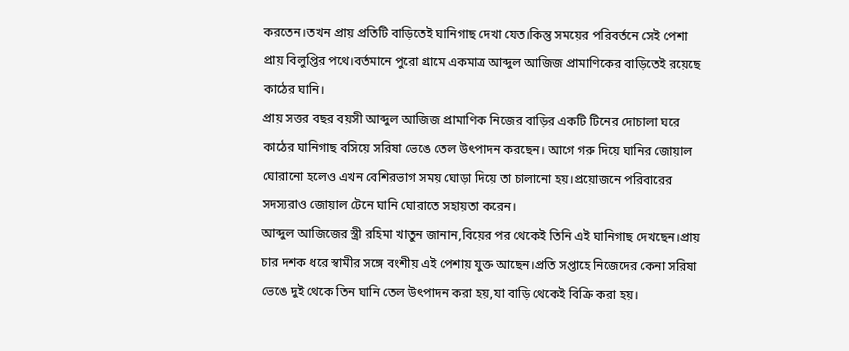করতেন।তখন প্রায় প্রতিটি বাড়িতেই ঘানিগাছ দেখা যেত।কিন্তু সময়ের পরিবর্তনে সেই পেশা প্রায় বিলুপ্তির পথে।বর্তমানে পুরো গ্রামে একমাত্র আব্দুল আজিজ প্রামাণিকের বাড়িতেই রয়েছে কাঠের ঘানি।
প্রায় সত্তর বছর বয়সী আব্দুল আজিজ প্রামাণিক নিজের বাড়ির একটি টিনের দোচালা ঘরে কাঠের ঘানিগাছ বসিয়ে সরিষা ভেঙে তেল উৎপাদন করছেন। আগে গরু দিয়ে ঘানির জোয়াল ঘোরানো হলেও এখন বেশিরভাগ সময় ঘোড়া দিয়ে তা চালানো হয়।প্রয়োজনে পরিবারের সদস্যরাও জোয়াল টেনে ঘানি ঘোরাতে সহায়তা করেন।
আব্দুল আজিজের স্ত্রী রহিমা খাতুন জানান,বিয়ের পর থেকেই তিনি এই ঘানিগাছ দেখছেন।প্রায় চার দশক ধরে স্বামীর সঙ্গে বংশীয় এই পেশায় যুক্ত আছেন।প্রতি সপ্তাহে নিজেদের কেনা সরিষা ভেঙে দুই থেকে তিন ঘানি তেল উৎপাদন করা হয়,যা বাড়ি থেকেই বিক্রি করা হয়।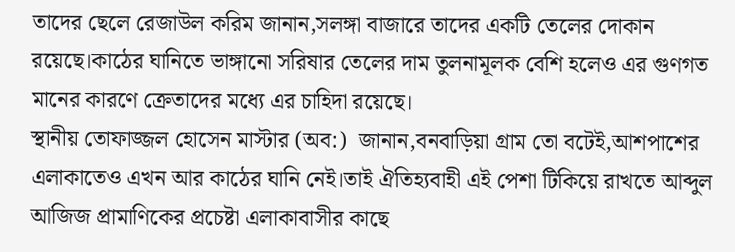তাদের ছেলে রেজাউল করিম জানান,সলঙ্গা বাজারে তাদের একটি তেলের দোকান রয়েছে।কাঠের ঘানিতে ভাঙ্গানো সরিষার তেলের দাম তুলনামূলক বেশি হলেও এর গুণগত মানের কারণে ক্রেতাদের মধ্যে এর চাহিদা রয়েছে।
স্থানীয় তোফাজ্জল হোসেন মাস্টার (অব:)  জানান,বনবাড়িয়া গ্রাম তো বটেই,আশপাশের এলাকাতেও এখন আর কাঠের ঘানি নেই।তাই ঐতিহ্যবাহী এই পেশা টিকিয়ে রাখতে আব্দুল আজিজ প্রামাণিকের প্রচেষ্টা এলাকাবাসীর কাছে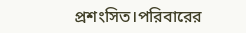প্রশংসিত।পরিবারের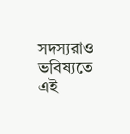সদস্যরাও ভবিষ্যতে এই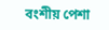বংশীয় পেশা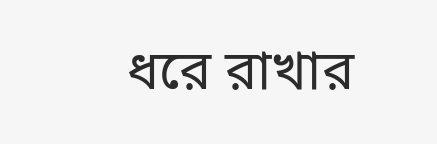ধরে রাখার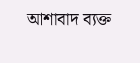আশাবাদ ব্যক্ত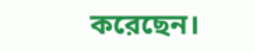করেছেন।